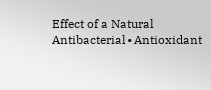Effect of a Natural Antibacterial∙Antioxidant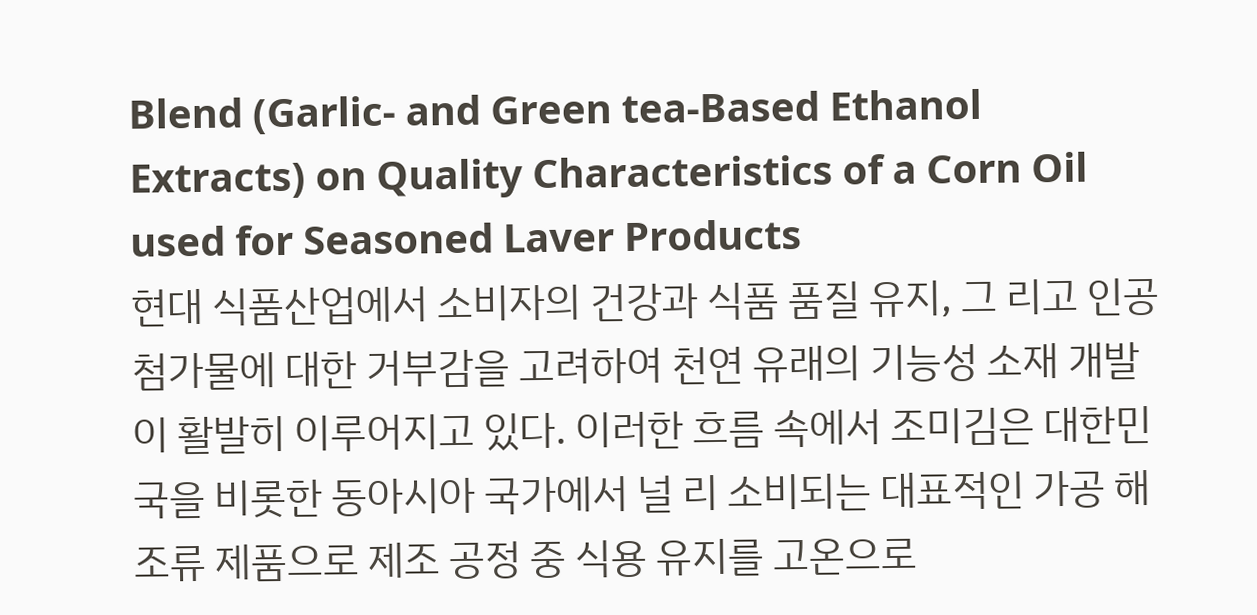Blend (Garlic- and Green tea-Based Ethanol Extracts) on Quality Characteristics of a Corn Oil used for Seasoned Laver Products
현대 식품산업에서 소비자의 건강과 식품 품질 유지, 그 리고 인공첨가물에 대한 거부감을 고려하여 천연 유래의 기능성 소재 개발이 활발히 이루어지고 있다. 이러한 흐름 속에서 조미김은 대한민국을 비롯한 동아시아 국가에서 널 리 소비되는 대표적인 가공 해조류 제품으로 제조 공정 중 식용 유지를 고온으로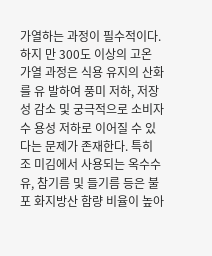가열하는 과정이 필수적이다. 하지 만 300도 이상의 고온 가열 과정은 식용 유지의 산화를 유 발하여 풍미 저하, 저장성 감소 및 궁극적으로 소비자 수 용성 저하로 이어질 수 있다는 문제가 존재한다. 특히 조 미김에서 사용되는 옥수수유, 참기름 및 들기름 등은 불포 화지방산 함량 비율이 높아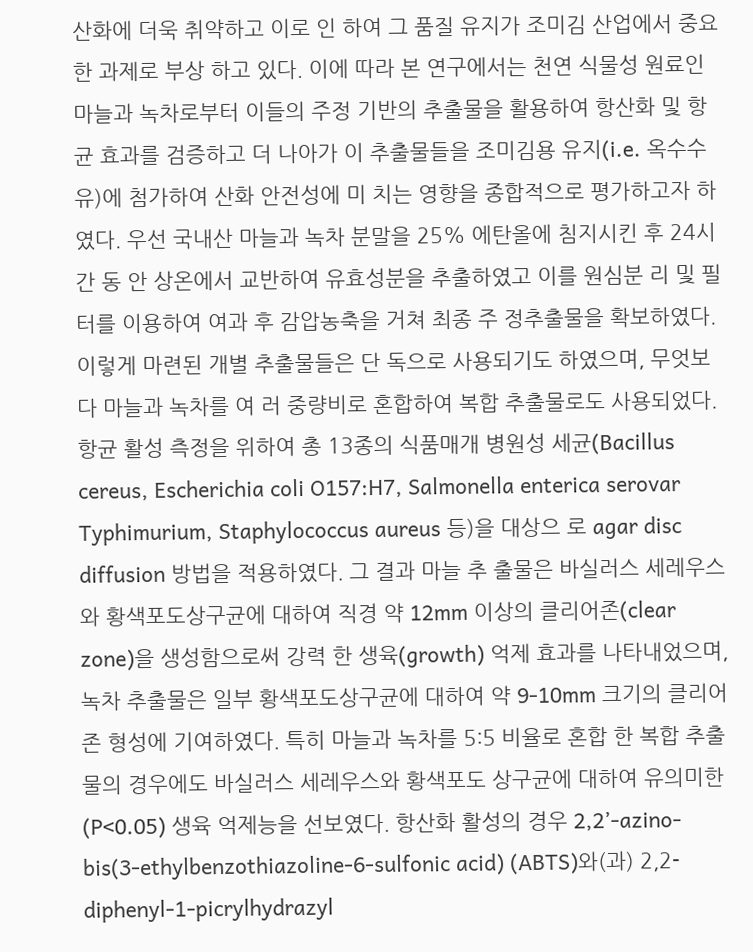산화에 더욱 취약하고 이로 인 하여 그 품질 유지가 조미김 산업에서 중요한 과제로 부상 하고 있다. 이에 따라 본 연구에서는 천연 식물성 원료인 마늘과 녹차로부터 이들의 주정 기반의 추출물을 활용하여 항산화 및 항균 효과를 검증하고 더 나아가 이 추출물들을 조미김용 유지(i.e. 옥수수유)에 첨가하여 산화 안전성에 미 치는 영향을 종합적으로 평가하고자 하였다. 우선 국내산 마늘과 녹차 분말을 25% 에탄올에 침지시킨 후 24시간 동 안 상온에서 교반하여 유효성분을 추출하였고 이를 원심분 리 및 필터를 이용하여 여과 후 감압농축을 거쳐 최종 주 정추출물을 확보하였다. 이렇게 마련된 개별 추출물들은 단 독으로 사용되기도 하였으며, 무엇보다 마늘과 녹차를 여 러 중량비로 혼합하여 복합 추출물로도 사용되었다. 항균 활성 측정을 위하여 총 13종의 식품매개 병원성 세균(Bacillus cereus, Escherichia coli O157:H7, Salmonella enterica serovar Typhimurium, Staphylococcus aureus 등)을 대상으 로 agar disc diffusion 방법을 적용하였다. 그 결과 마늘 추 출물은 바실러스 세레우스와 황색포도상구균에 대하여 직경 약 12mm 이상의 클리어존(clear zone)을 생성함으로써 강력 한 생육(growth) 억제 효과를 나타내었으며, 녹차 추출물은 일부 황색포도상구균에 대하여 약 9-10mm 크기의 클리어 존 형성에 기여하였다. 특히 마늘과 녹차를 5:5 비율로 혼합 한 복합 추출물의 경우에도 바실러스 세레우스와 황색포도 상구균에 대하여 유의미한(P<0.05) 생육 억제능을 선보였다. 항산화 활성의 경우 2,2’-azino-bis(3-ethylbenzothiazoline-6-sulfonic acid) (ABTS)와(과) 2,2-diphenyl-1-picrylhydrazyl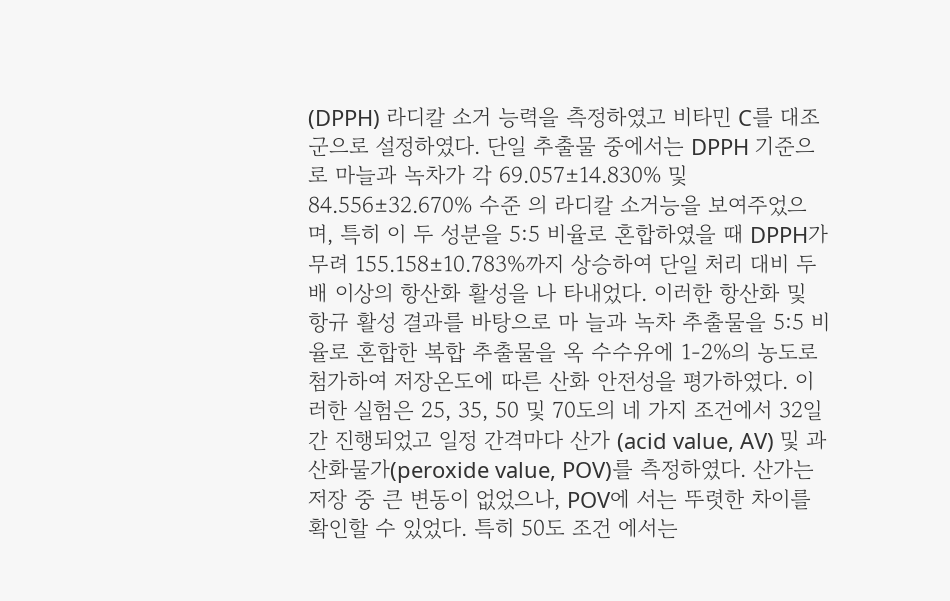(DPPH) 라디칼 소거 능력을 측정하였고 비타민 C를 대조 군으로 설정하였다. 단일 추출물 중에서는 DPPH 기준으로 마늘과 녹차가 각 69.057±14.830% 및 84.556±32.670% 수준 의 라디칼 소거능을 보여주었으며, 특히 이 두 성분을 5:5 비율로 혼합하였을 때 DPPH가 무려 155.158±10.783%까지 상승하여 단일 처리 대비 두 배 이상의 항산화 활성을 나 타내었다. 이러한 항산화 및 항규 활성 결과를 바탕으로 마 늘과 녹차 추출물을 5:5 비율로 혼합한 복합 추출물을 옥 수수유에 1-2%의 농도로 첨가하여 저장온도에 따른 산화 안전성을 평가하였다. 이러한 실험은 25, 35, 50 및 70도의 네 가지 조건에서 32일간 진행되었고 일정 간격마다 산가 (acid value, AV) 및 과산화물가(peroxide value, POV)를 측정하였다. 산가는 저장 중 큰 변동이 없었으나, POV에 서는 뚜렷한 차이를 확인할 수 있었다. 특히 50도 조건 에서는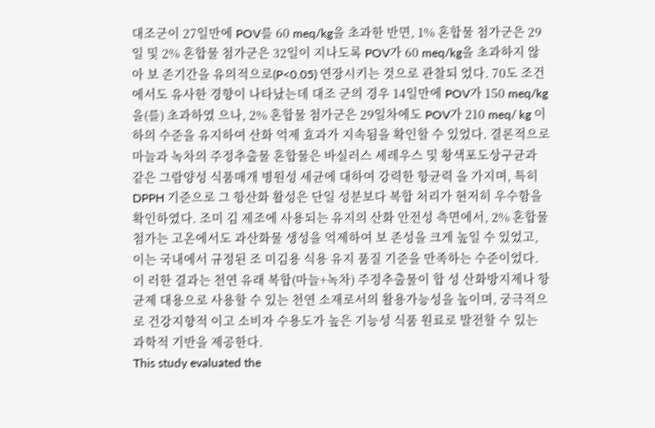대조군이 27일만에 POV를 60 meq/kg을 초과한 반면, 1% 혼합물 첨가군은 29일 및 2% 혼합물 첨가군은 32일이 지나도록 POV가 60 meq/kg을 초과하지 않아 보 존기간을 유의적으로(P<0.05) 연장시키는 것으로 관찰되 었다. 70도 조건에서도 유사한 경향이 나타났는데 대조 군의 경우 14일만에 POV가 150 meq/kg을(를) 초과하였 으나, 2% 혼합물 첨가군은 29일차에도 POV가 210 meq/ kg 이하의 수준을 유지하여 산화 억제 효과가 지속됨을 확인할 수 있었다. 결론적으로 마늘과 녹차의 주정추출물 혼합물은 바실러스 세레우스 및 황색포도상구균과 같은 그람양성 식품매개 병원성 세균에 대하여 강력한 항균력 을 가지며, 특히 DPPH 기준으로 그 항산화 활성은 단일 성분보다 복합 처리가 현저히 우수함을 확인하였다. 조미 김 제조에 사용되는 유지의 산화 안전성 측면에서, 2% 혼합물 첨가는 고온에서도 과산화물 생성을 억제하여 보 존성을 크게 높일 수 있었고, 이는 국내에서 규정된 조 미김용 식용 유지 품질 기준을 만족하는 수준이었다. 이 러한 결과는 천연 유래 복합(마늘+녹차) 주정추출물이 합 성 산화방지제나 항균제 대용으로 사용할 수 있는 천연 소재로서의 활용가능성을 높이며, 궁극적으로 건강지향적 이고 소비자 수용도가 높은 기능성 식품 원료로 발전할 수 있는 과학적 기반을 제공한다.
This study evaluated the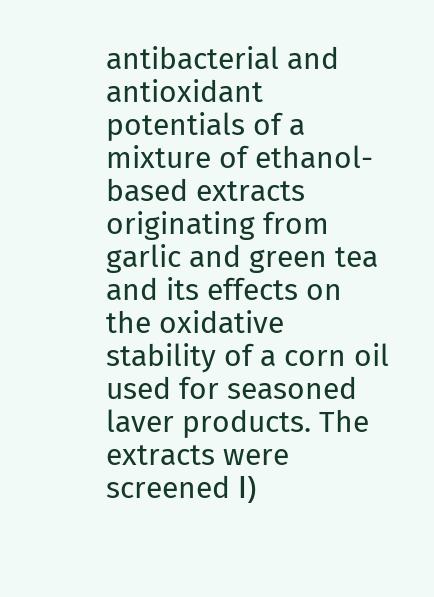antibacterial and antioxidant potentials of a mixture of ethanol-based extracts originating from garlic and green tea and its effects on the oxidative stability of a corn oil used for seasoned laver products. The extracts were screened І)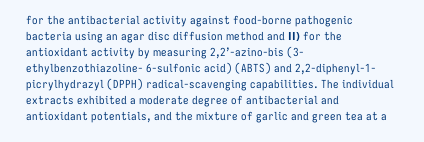for the antibacterial activity against food-borne pathogenic bacteria using an agar disc diffusion method and ІІ) for the antioxidant activity by measuring 2,2’-azino-bis (3-ethylbenzothiazoline- 6-sulfonic acid) (ABTS) and 2,2-diphenyl-1-picrylhydrazyl (DPPH) radical-scavenging capabilities. The individual extracts exhibited a moderate degree of antibacterial and antioxidant potentials, and the mixture of garlic and green tea at a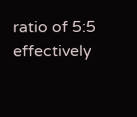ratio of 5:5 effectively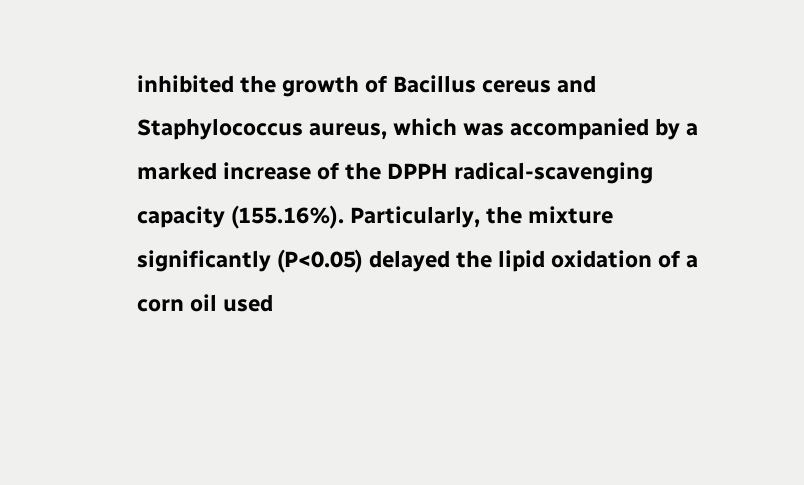inhibited the growth of Bacillus cereus and Staphylococcus aureus, which was accompanied by a marked increase of the DPPH radical-scavenging capacity (155.16%). Particularly, the mixture significantly (P<0.05) delayed the lipid oxidation of a corn oil used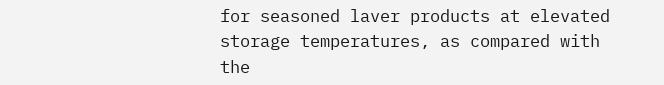for seasoned laver products at elevated storage temperatures, as compared with the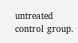untreated control group.